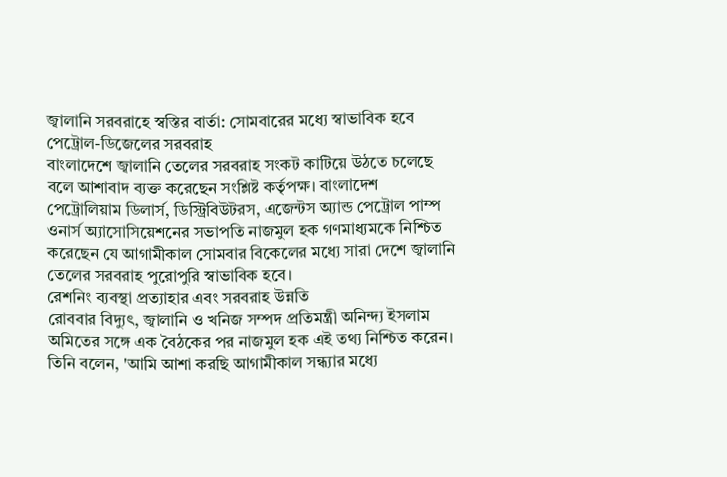জ্বালানি সরবরাহে স্বস্তির বার্তা: সোমবারের মধ্যে স্বাভাবিক হবে পেট্রোল-ডিজেলের সরবরাহ
বাংলাদেশে জ্বালানি তেলের সরবরাহ সংকট কাটিয়ে উঠতে চলেছে বলে আশাবাদ ব্যক্ত করেছেন সংশ্লিষ্ট কর্তৃপক্ষ। বাংলাদেশ পেট্রোলিয়াম ডিলার্স, ডিস্ট্রিবিউটরস, এজেন্টস অ্যান্ড পেট্রোল পাম্প ওনার্স অ্যাসোসিয়েশনের সভাপতি নাজমুল হক গণমাধ্যমকে নিশ্চিত করেছেন যে আগামীকাল সোমবার বিকেলের মধ্যে সারা দেশে জ্বালানি তেলের সরবরাহ পুরোপুরি স্বাভাবিক হবে।
রেশনিং ব্যবস্থা প্রত্যাহার এবং সরবরাহ উন্নতি
রোববার বিদ্যুৎ, জ্বালানি ও খনিজ সম্পদ প্রতিমন্ত্রী অনিন্দ্য ইসলাম অমিতের সঙ্গে এক বৈঠকের পর নাজমুল হক এই তথ্য নিশ্চিত করেন। তিনি বলেন, 'আমি আশা করছি আগামীকাল সন্ধ্যার মধ্যে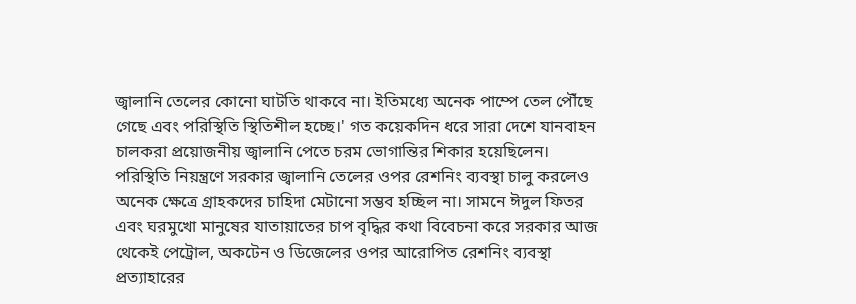জ্বালানি তেলের কোনো ঘাটতি থাকবে না। ইতিমধ্যে অনেক পাম্পে তেল পৌঁছে গেছে এবং পরিস্থিতি স্থিতিশীল হচ্ছে।' গত কয়েকদিন ধরে সারা দেশে যানবাহন চালকরা প্রয়োজনীয় জ্বালানি পেতে চরম ভোগান্তির শিকার হয়েছিলেন।
পরিস্থিতি নিয়ন্ত্রণে সরকার জ্বালানি তেলের ওপর রেশনিং ব্যবস্থা চালু করলেও অনেক ক্ষেত্রে গ্রাহকদের চাহিদা মেটানো সম্ভব হচ্ছিল না। সামনে ঈদুল ফিতর এবং ঘরমুখো মানুষের যাতায়াতের চাপ বৃদ্ধির কথা বিবেচনা করে সরকার আজ থেকেই পেট্রোল, অকটেন ও ডিজেলের ওপর আরোপিত রেশনিং ব্যবস্থা প্রত্যাহারের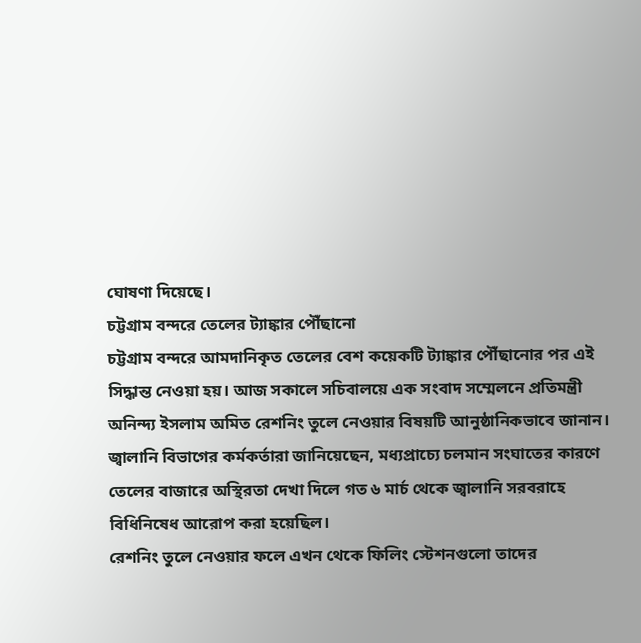ঘোষণা দিয়েছে।
চট্টগ্রাম বন্দরে তেলের ট্যাঙ্কার পৌঁছানো
চট্টগ্রাম বন্দরে আমদানিকৃত তেলের বেশ কয়েকটি ট্যাঙ্কার পৌঁছানোর পর এই সিদ্ধান্ত নেওয়া হয়। আজ সকালে সচিবালয়ে এক সংবাদ সম্মেলনে প্রতিমন্ত্রী অনিন্দ্য ইসলাম অমিত রেশনিং তুলে নেওয়ার বিষয়টি আনুষ্ঠানিকভাবে জানান। জ্বালানি বিভাগের কর্মকর্তারা জানিয়েছেন, মধ্যপ্রাচ্যে চলমান সংঘাতের কারণে তেলের বাজারে অস্থিরতা দেখা দিলে গত ৬ মার্চ থেকে জ্বালানি সরবরাহে বিধিনিষেধ আরোপ করা হয়েছিল।
রেশনিং তুলে নেওয়ার ফলে এখন থেকে ফিলিং স্টেশনগুলো তাদের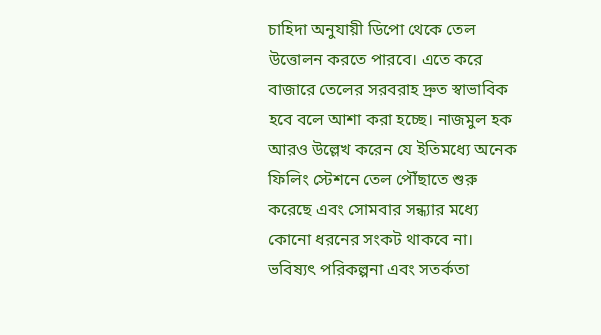চাহিদা অনুযায়ী ডিপো থেকে তেল উত্তোলন করতে পারবে। এতে করে বাজারে তেলের সরবরাহ দ্রুত স্বাভাবিক হবে বলে আশা করা হচ্ছে। নাজমুল হক আরও উল্লেখ করেন যে ইতিমধ্যে অনেক ফিলিং স্টেশনে তেল পৌঁছাতে শুরু করেছে এবং সোমবার সন্ধ্যার মধ্যে কোনো ধরনের সংকট থাকবে না।
ভবিষ্যৎ পরিকল্পনা এবং সতর্কতা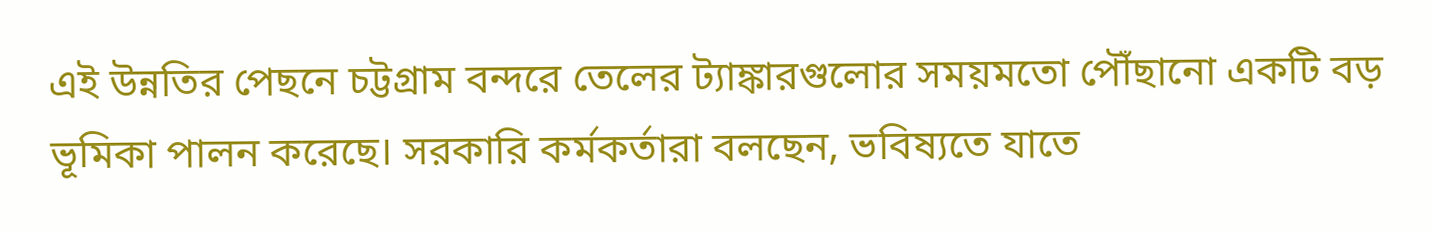এই উন্নতির পেছনে চট্টগ্রাম বন্দরে তেলের ট্যাঙ্কারগুলোর সময়মতো পৌঁছানো একটি বড় ভূমিকা পালন করেছে। সরকারি কর্মকর্তারা বলছেন, ভবিষ্যতে যাতে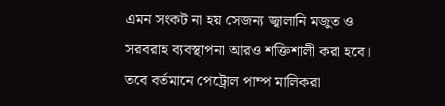এমন সংকট না হয় সেজন্য জ্বালানি মজুত ও সরবরাহ ব্যবস্থাপনা আরও শক্তিশালী করা হবে। তবে বর্তমানে পেট্রোল পাম্প মালিকরা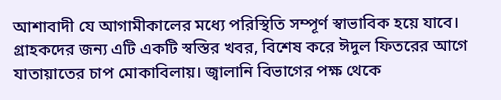আশাবাদী যে আগামীকালের মধ্যে পরিস্থিতি সম্পূর্ণ স্বাভাবিক হয়ে যাবে।
গ্রাহকদের জন্য এটি একটি স্বস্তির খবর, বিশেষ করে ঈদুল ফিতরের আগে যাতায়াতের চাপ মোকাবিলায়। জ্বালানি বিভাগের পক্ষ থেকে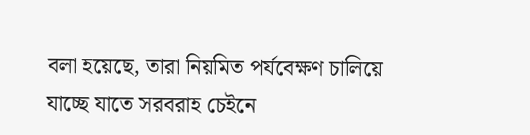বলা হয়েছে, তারা নিয়মিত পর্যবেক্ষণ চালিয়ে যাচ্ছে যাতে সরবরাহ চেইনে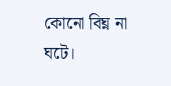কোনো বিঘ্ন না ঘটে।